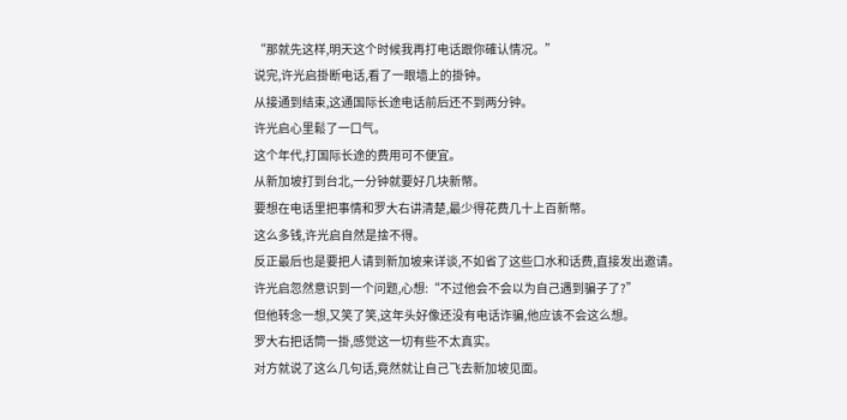“那就先这样,明天这个时候我再打电话跟你確认情况。”
说完,许光启掛断电话,看了一眼墙上的掛钟。
从接通到结束,这通国际长途电话前后还不到两分钟。
许光启心里鬆了一口气。
这个年代,打国际长途的费用可不便宜。
从新加坡打到台北,一分钟就要好几块新幣。
要想在电话里把事情和罗大右讲清楚,最少得花费几十上百新幣。
这么多钱,许光启自然是捨不得。
反正最后也是要把人请到新加坡来详谈,不如省了这些口水和话费,直接发出邀请。
许光启忽然意识到一个问题,心想:“不过他会不会以为自己遇到骗子了?”
但他转念一想,又笑了笑,这年头好像还没有电话诈骗,他应该不会这么想。
罗大右把话筒一掛,感觉这一切有些不太真实。
对方就说了这么几句话,竟然就让自己飞去新加坡见面。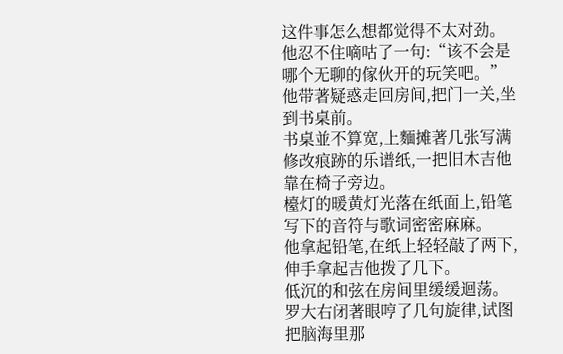这件事怎么想都觉得不太对劲。
他忍不住嘀咕了一句:“该不会是哪个无聊的傢伙开的玩笑吧。”
他带著疑惑走回房间,把门一关,坐到书桌前。
书桌並不算宽,上麵摊著几张写满修改痕跡的乐谱纸,一把旧木吉他靠在椅子旁边。
檯灯的暖黄灯光落在纸面上,铅笔写下的音符与歌词密密麻麻。
他拿起铅笔,在纸上轻轻敲了两下,伸手拿起吉他拨了几下。
低沉的和弦在房间里缓缓迴荡。
罗大右闭著眼哼了几句旋律,试图把脑海里那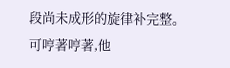段尚未成形的旋律补完整。
可哼著哼著,他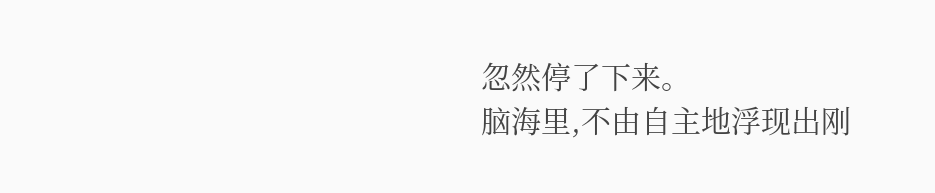忽然停了下来。
脑海里,不由自主地浮现出刚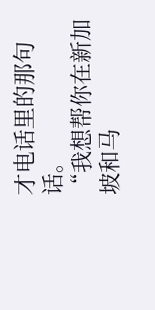才电话里的那句话。
“我想帮你在新加坡和马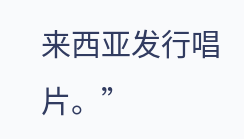来西亚发行唱片。”